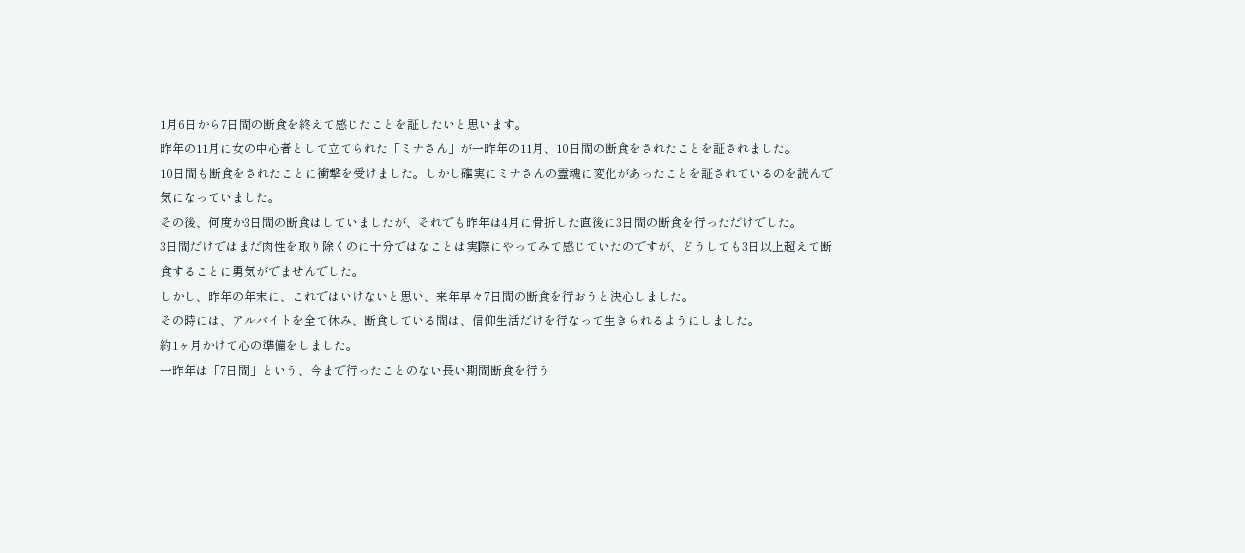1月6日から7日間の断食を終えて感じたことを証したいと思います。
昨年の11月に女の中心者として立てられた「ミナさん」が一昨年の11月、10日間の断食をされたことを証されました。
10日間も断食をされたことに衝撃を受けました。しかし確実にミナさんの霊魂に変化があったことを証されているのを読んで気になっていました。
その後、何度か3日間の断食はしていましたが、それでも昨年は4月に骨折した直後に3日間の断食を行っただけでした。
3日間だけではまだ肉性を取り除くのに十分ではなことは実際にやってみて感じていたのですが、どうしても3日以上超えて断食することに勇気がでませんでした。
しかし、昨年の年末に、これではいけないと思い、来年早々7日間の断食を行おうと決心しました。
その時には、アルバイトを全て休み、断食している間は、信仰生活だけを行なって生きられるようにしました。
約1ヶ月かけて心の準備をしました。
一昨年は「7日間」という、今まで行ったことのない長い期間断食を行う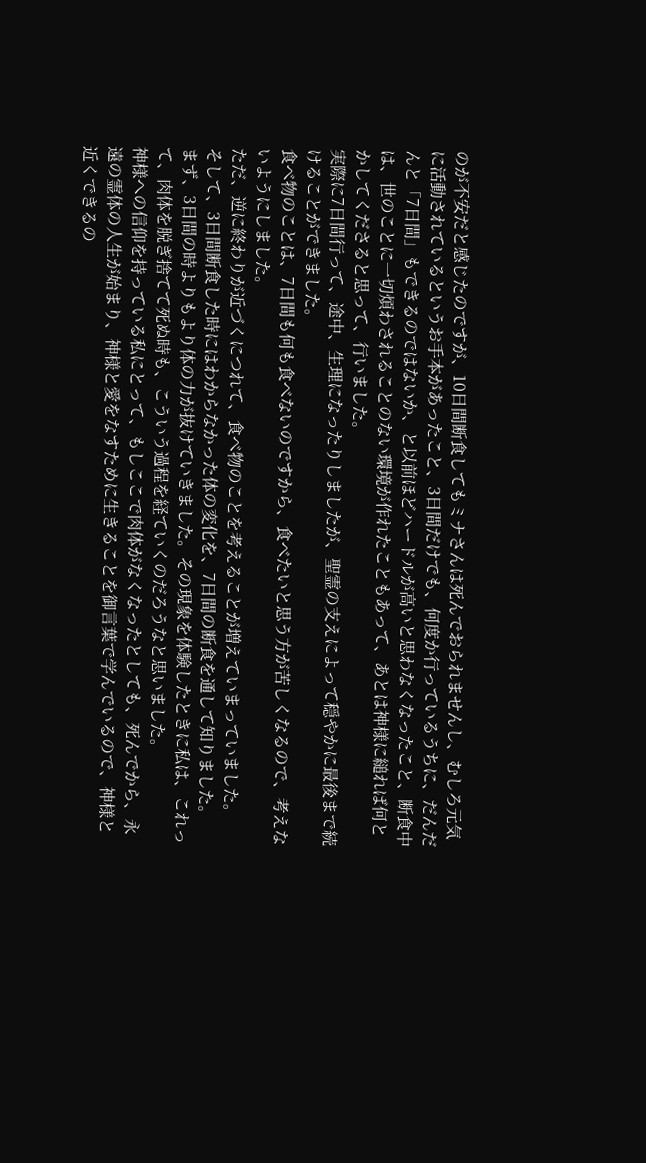のが不安だと感じたのですが、10日間断食してもミナさんは死んでおられませんし、むしろ元気に活動されているというお手本があったこと、3日間だけでも、何度か行っているうちに、だんだんと「7日間」もできるのではないか、と以前ほどハードルが高いと思わなくなったこと、断食中は、世のことに一切煩わされることのない環境が作れたこともあって、あとは神様に縋れば何とかしてくださると思って、行いました。
実際に7日間行って、途中、生理になったりしましたが、聖霊の支えによって穏やかに最後まで続けることができました。
食べ物のことは、7日間も何も食べないのですから、食べたいと思う方が苦しくなるので、考えないようにしました。
ただ、逆に終わりが近づくにつれて、食べ物のことを考えることが増えていまっていました。
そして、3日間断食した時にはわからなかった体の変化を、7日間の断食を通して知りました。
まず、3日間の時よりもより体の力が抜けていきました。その現象を体験したときに私は、これって、肉体を脱ぎ捨てて死ぬ時も、こういう過程を経ていくのだろうなと思いました。
神様への信仰を持っている私にとって、もしここで肉体がなくなったとしても、死んでから、永遠の霊体の人生が始まり、神様と愛をなすために生きることを御言葉で学んでいるので、神様と近くできるの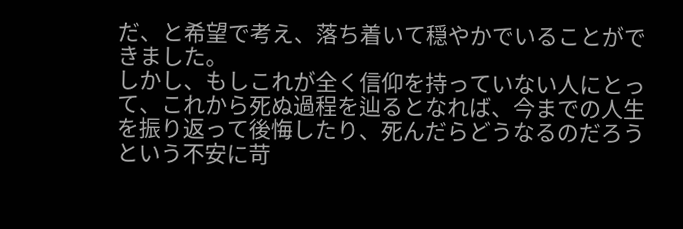だ、と希望で考え、落ち着いて穏やかでいることができました。
しかし、もしこれが全く信仰を持っていない人にとって、これから死ぬ過程を辿るとなれば、今までの人生を振り返って後悔したり、死んだらどうなるのだろうという不安に苛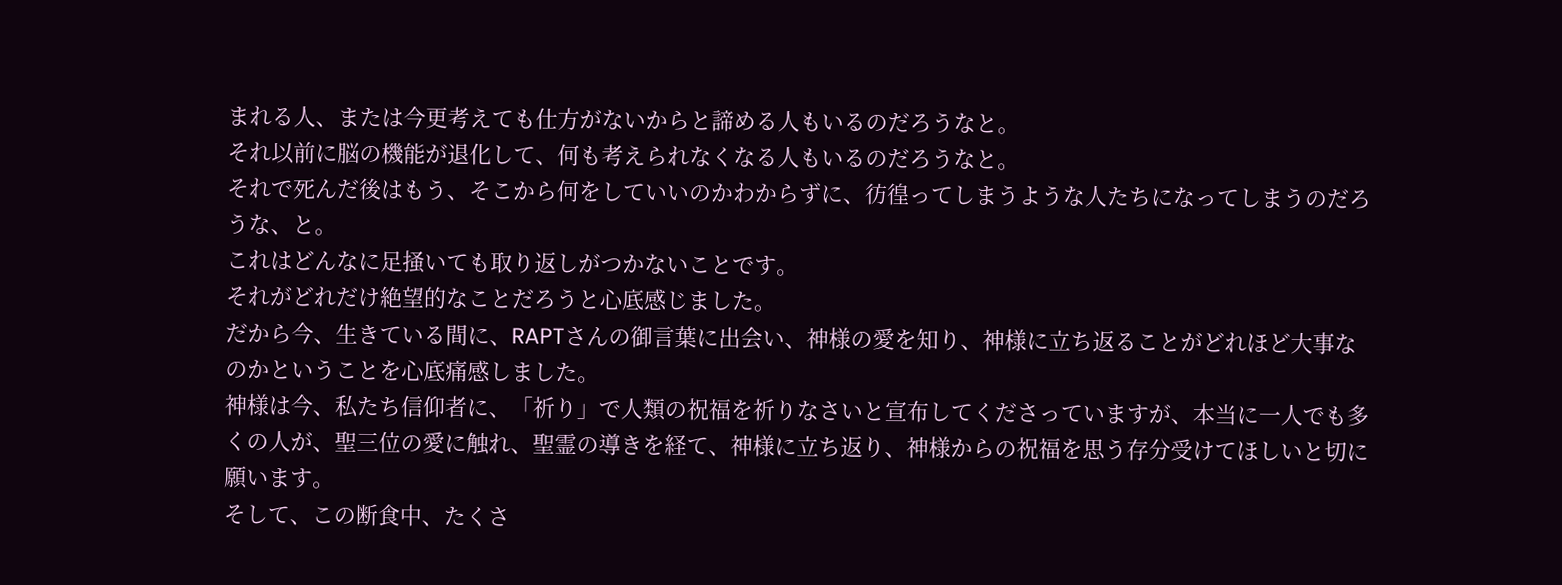まれる人、または今更考えても仕方がないからと諦める人もいるのだろうなと。
それ以前に脳の機能が退化して、何も考えられなくなる人もいるのだろうなと。
それで死んだ後はもう、そこから何をしていいのかわからずに、彷徨ってしまうような人たちになってしまうのだろうな、と。
これはどんなに足掻いても取り返しがつかないことです。
それがどれだけ絶望的なことだろうと心底感じました。
だから今、生きている間に、RAPTさんの御言葉に出会い、神様の愛を知り、神様に立ち返ることがどれほど大事なのかということを心底痛感しました。
神様は今、私たち信仰者に、「祈り」で人類の祝福を祈りなさいと宣布してくださっていますが、本当に一人でも多くの人が、聖三位の愛に触れ、聖霊の導きを経て、神様に立ち返り、神様からの祝福を思う存分受けてほしいと切に願います。
そして、この断食中、たくさ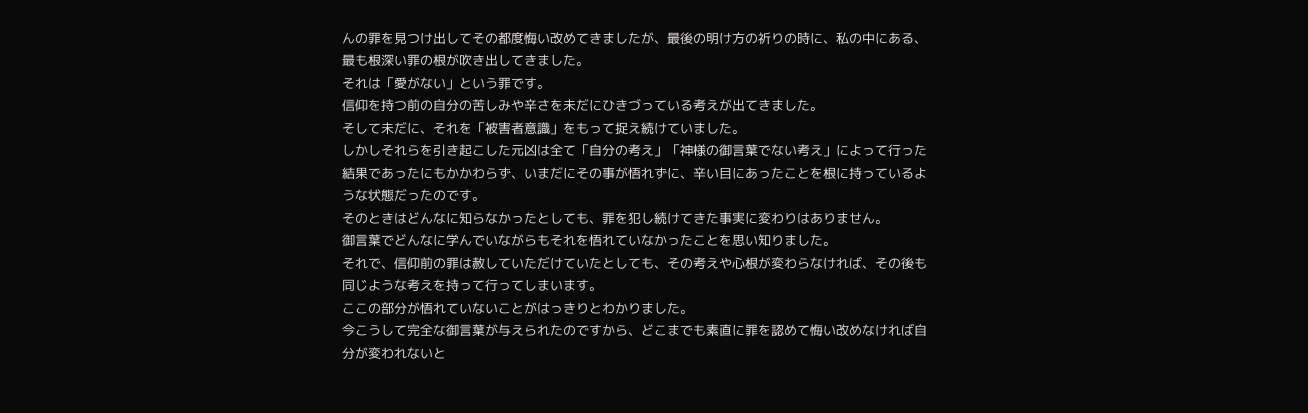んの罪を見つけ出してその都度悔い改めてきましたが、最後の明け方の祈りの時に、私の中にある、最も根深い罪の根が吹き出してきました。
それは「愛がない」という罪です。
信仰を持つ前の自分の苦しみや辛さを未だにひきづっている考えが出てきました。
そして未だに、それを「被害者意識」をもって捉え続けていました。
しかしそれらを引き起こした元凶は全て「自分の考え」「神様の御言葉でない考え」によって行った結果であったにもかかわらず、いまだにその事が悟れずに、辛い目にあったことを根に持っているような状態だったのです。
そのときはどんなに知らなかったとしても、罪を犯し続けてきた事実に変わりはありません。
御言葉でどんなに学んでいながらもそれを悟れていなかったことを思い知りました。
それで、信仰前の罪は赦していただけていたとしても、その考えや心根が変わらなければ、その後も同じような考えを持って行ってしまいます。
ここの部分が悟れていないことがはっきりとわかりました。
今こうして完全な御言葉が与えられたのですから、どこまでも素直に罪を認めて悔い改めなければ自分が変われないと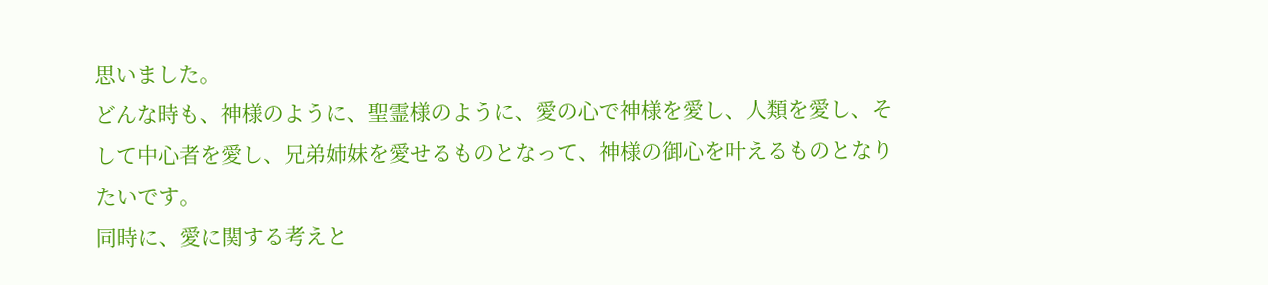思いました。
どんな時も、神様のように、聖霊様のように、愛の心で神様を愛し、人類を愛し、そして中心者を愛し、兄弟姉妹を愛せるものとなって、神様の御心を叶えるものとなりたいです。
同時に、愛に関する考えと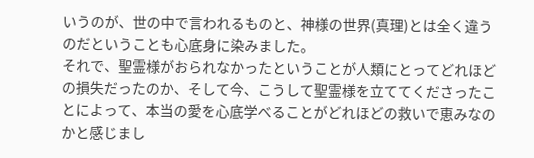いうのが、世の中で言われるものと、神様の世界(真理)とは全く違うのだということも心底身に染みました。
それで、聖霊様がおられなかったということが人類にとってどれほどの損失だったのか、そして今、こうして聖霊様を立ててくださったことによって、本当の愛を心底学べることがどれほどの救いで恵みなのかと感じまし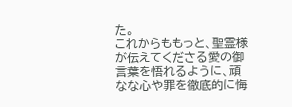た。
これからももっと、聖霊様が伝えてくださる愛の御言葉を悟れるように、頑なな心や罪を徹底的に悔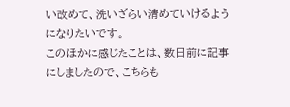い改めて、洗いざらい清めていけるようになりたいです。
このほかに感じたことは、数日前に記事にしましたので、こちらも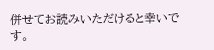併せてお読みいただけると幸いです。